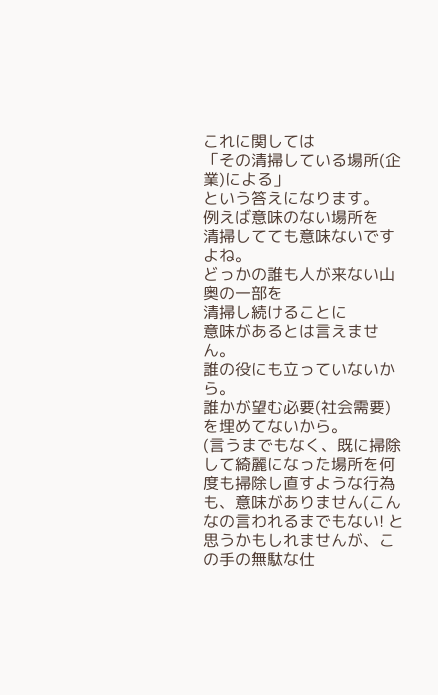これに関しては
「その清掃している場所(企業)による」
という答えになります。
例えば意味のない場所を
清掃してても意味ないですよね。
どっかの誰も人が来ない山奥の一部を
清掃し続けることに
意味があるとは言えません。
誰の役にも立っていないから。
誰かが望む必要(社会需要)
を埋めてないから。
(言うまでもなく、既に掃除して綺麗になった場所を何度も掃除し直すような行為も、意味がありません(こんなの言われるまでもない! と思うかもしれませんが、この手の無駄な仕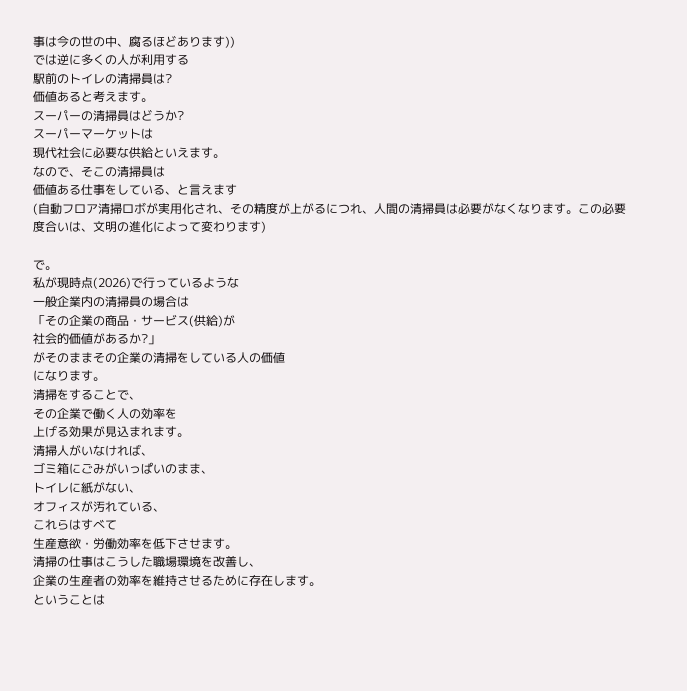事は今の世の中、腐るほどあります))
では逆に多くの人が利用する
駅前のトイレの清掃員は?
価値あると考えます。
スーパーの清掃員はどうか?
スーパーマーケットは
現代社会に必要な供給といえます。
なので、そこの清掃員は
価値ある仕事をしている、と言えます
(自動フロア清掃ロボが実用化され、その精度が上がるにつれ、人間の清掃員は必要がなくなります。この必要度合いは、文明の進化によって変わります)

で。
私が現時点(2026)で行っているような
一般企業内の清掃員の場合は
「その企業の商品・サービス(供給)が
社会的価値があるか?」
がそのままその企業の清掃をしている人の価値
になります。
清掃をすることで、
その企業で働く人の効率を
上げる効果が見込まれます。
清掃人がいなければ、
ゴミ箱にごみがいっぱいのまま、
トイレに紙がない、
オフィスが汚れている、
これらはすべて
生産意欲・労働効率を低下させます。
清掃の仕事はこうした職場環境を改善し、
企業の生産者の効率を維持させるために存在します。
ということは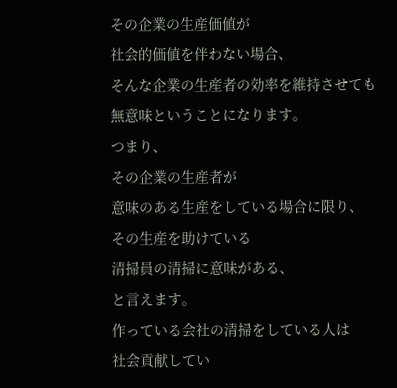その企業の生産価値が
社会的価値を伴わない場合、
そんな企業の生産者の効率を維持させても
無意味ということになります。
つまり、
その企業の生産者が
意味のある生産をしている場合に限り、
その生産を助けている
清掃員の清掃に意味がある、
と言えます。
作っている会社の清掃をしている人は
社会貢献してい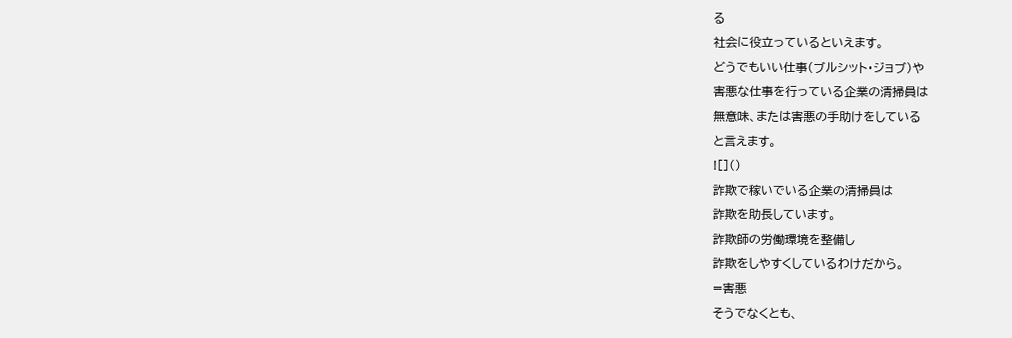る
社会に役立っているといえます。
どうでもいい仕事(ブルシット・ジョブ)や
害悪な仕事を行っている企業の清掃員は
無意味、または害悪の手助けをしている
と言えます。
![]()
詐欺で稼いでいる企業の清掃員は
詐欺を助長しています。
詐欺師の労働環境を整備し
詐欺をしやすくしているわけだから。
=害悪
そうでなくとも、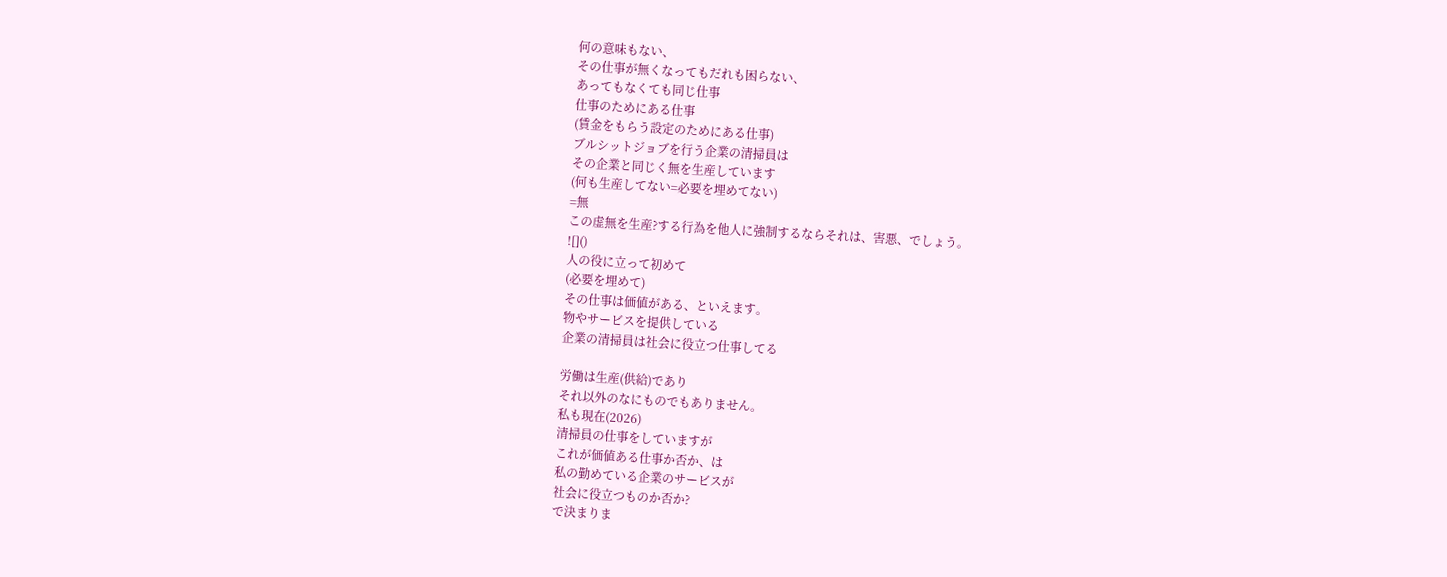何の意味もない、
その仕事が無くなってもだれも困らない、
あってもなくても同じ仕事
仕事のためにある仕事
(賃金をもらう設定のためにある仕事)
ブルシットジョブを行う企業の清掃員は
その企業と同じく無を生産しています
(何も生産してない=必要を埋めてない)
=無
この虚無を生産?する行為を他人に強制するならそれは、害悪、でしょう。
![]()
人の役に立って初めて
(必要を埋めて)
その仕事は価値がある、といえます。
物やサービスを提供している
企業の清掃員は社会に役立つ仕事してる

労働は生産(供給)であり
それ以外のなにものでもありません。
私も現在(2026)
清掃員の仕事をしていますが
これが価値ある仕事か否か、は
私の勤めている企業のサービスが
社会に役立つものか否か?
で決まりま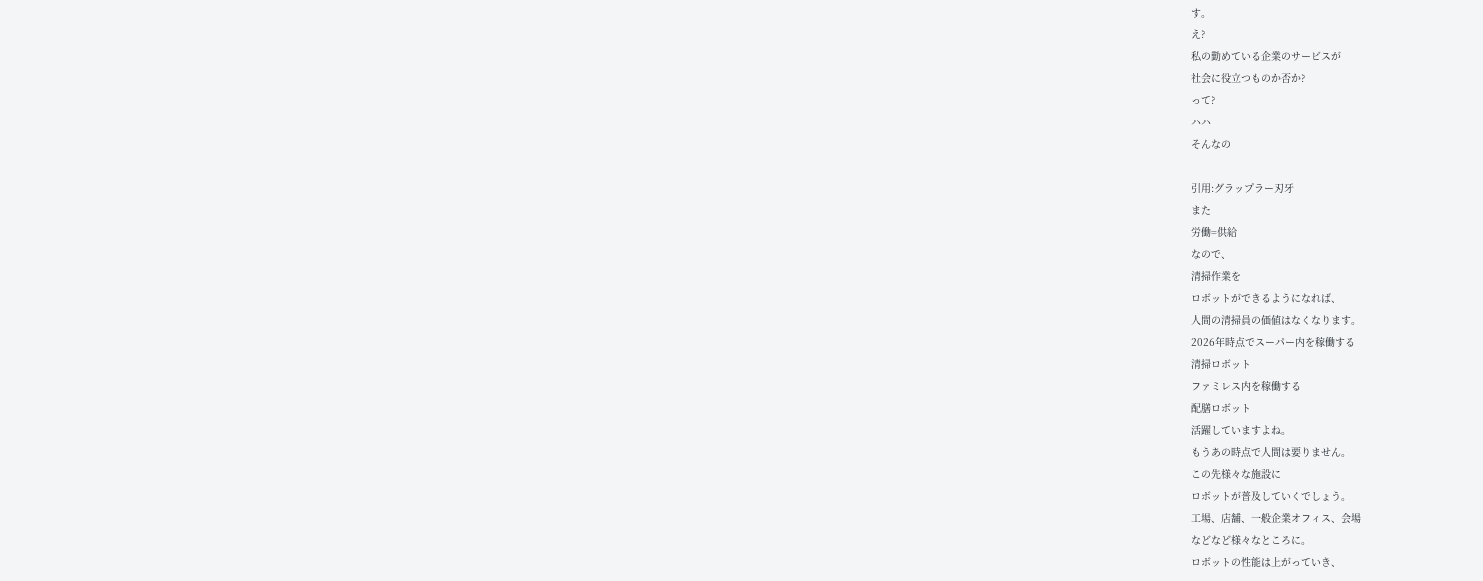す。
え?
私の勤めている企業のサービスが
社会に役立つものか否か?
って?
ハハ
そんなの

引用:グラップラー刃牙
また
労働=供給
なので、
清掃作業を
ロボットができるようになれば、
人間の清掃員の価値はなくなります。
2026年時点でスーパー内を稼働する
清掃ロボット
ファミレス内を稼働する
配膳ロボット
活躍していますよね。
もうあの時点で人間は要りません。
この先様々な施設に
ロボットが普及していくでしょう。
工場、店舗、一般企業オフィス、会場
などなど様々なところに。
ロボットの性能は上がっていき、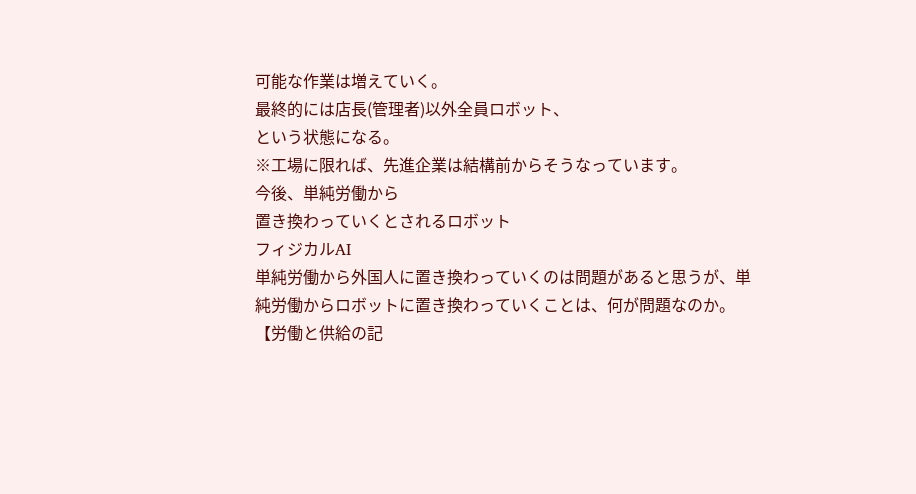可能な作業は増えていく。
最終的には店長(管理者)以外全員ロボット、
という状態になる。
※工場に限れば、先進企業は結構前からそうなっています。
今後、単純労働から
置き換わっていくとされるロボット
フィジカルAI
単純労働から外国人に置き換わっていくのは問題があると思うが、単純労働からロボットに置き換わっていくことは、何が問題なのか。
【労働と供給の記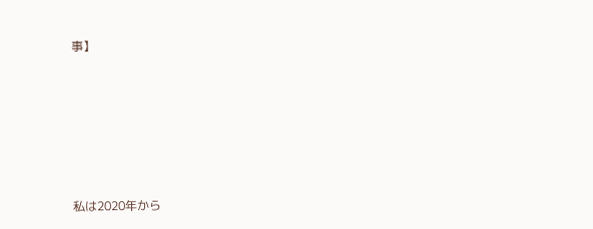事】







私は2020年から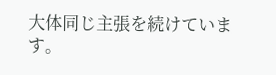大体同じ主張を続けています。